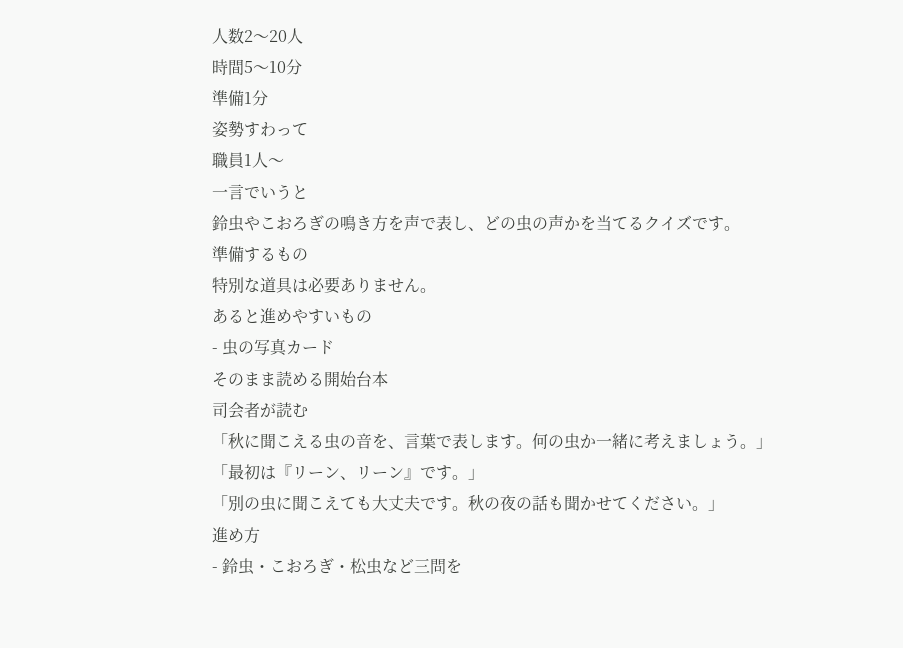人数2〜20人
時間5〜10分
準備1分
姿勢すわって
職員1人〜
一言でいうと
鈴虫やこおろぎの鳴き方を声で表し、どの虫の声かを当てるクイズです。
準備するもの
特別な道具は必要ありません。
あると進めやすいもの
- 虫の写真カード
そのまま読める開始台本
司会者が読む
「秋に聞こえる虫の音を、言葉で表します。何の虫か一緒に考えましょう。」
「最初は『リーン、リーン』です。」
「別の虫に聞こえても大丈夫です。秋の夜の話も聞かせてください。」
進め方
- 鈴虫・こおろぎ・松虫など三問を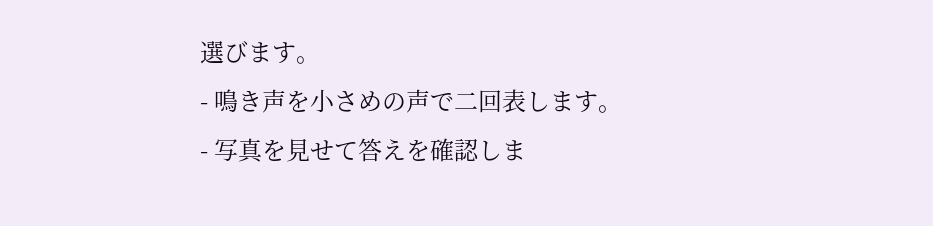選びます。
- 鳴き声を小さめの声で二回表します。
- 写真を見せて答えを確認しま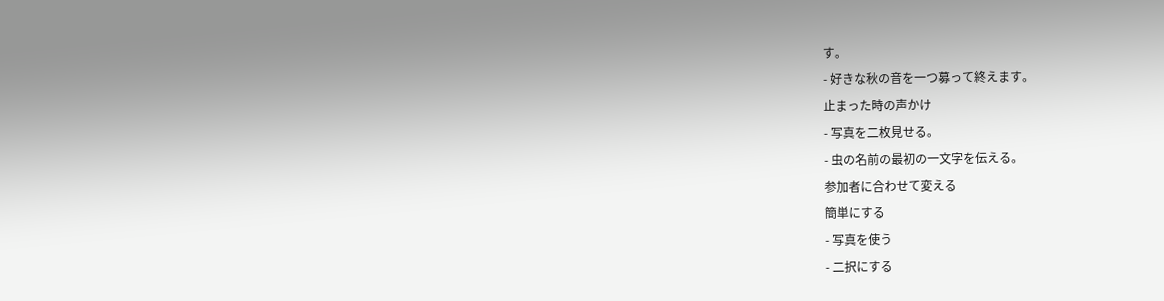す。
- 好きな秋の音を一つ募って終えます。
止まった時の声かけ
- 写真を二枚見せる。
- 虫の名前の最初の一文字を伝える。
参加者に合わせて変える
簡単にする
- 写真を使う
- 二択にする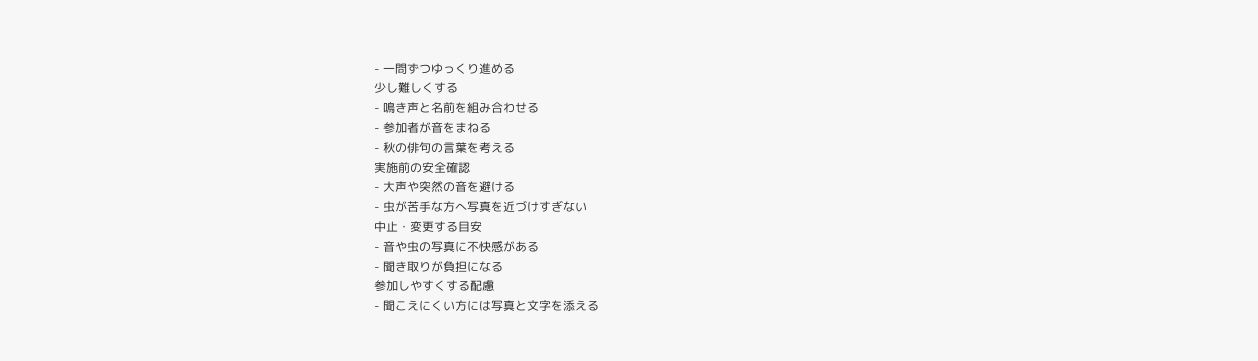- 一問ずつゆっくり進める
少し難しくする
- 鳴き声と名前を組み合わせる
- 参加者が音をまねる
- 秋の俳句の言葉を考える
実施前の安全確認
- 大声や突然の音を避ける
- 虫が苦手な方へ写真を近づけすぎない
中止・変更する目安
- 音や虫の写真に不快感がある
- 聞き取りが負担になる
参加しやすくする配慮
- 聞こえにくい方には写真と文字を添える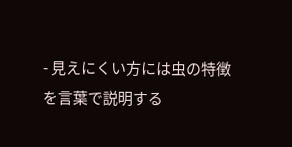- 見えにくい方には虫の特徴を言葉で説明する